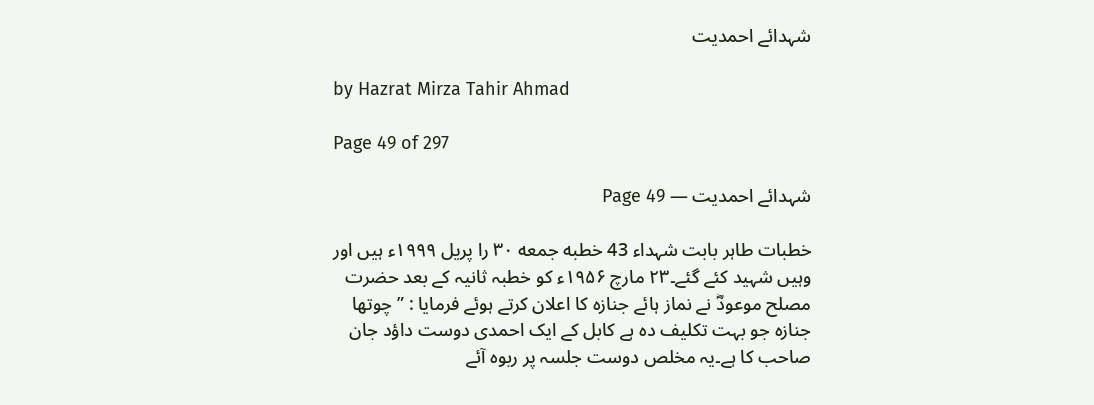شہدائے احمدیت

by Hazrat Mirza Tahir Ahmad

Page 49 of 297

شہدائے احمدیت — Page 49

خطبات طاہر بابت شہداء 43 خطبه جمعه ۳۰ را پریل ۱۹۹۹ء ہیں اور وہیں شہید کئے گئے۔۲۳ مارچ ۱۹۵۶ء کو خطبہ ثانیہ کے بعد حضرت مصلح موعودؓ نے نماز ہائے جنازہ کا اعلان کرتے ہوئے فرمایا : ” چوتھا جنازہ جو بہت تکلیف دہ ہے کابل کے ایک احمدی دوست داؤد جان صاحب کا ہے۔یہ مخلص دوست جلسہ پر ربوہ آئے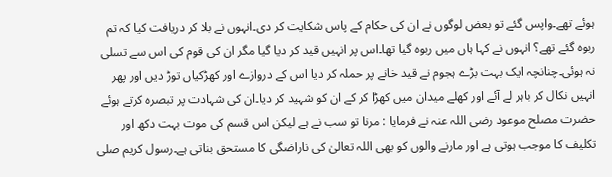ہوئے تھے۔واپس گئے تو بعض لوگوں نے ان کی حکام کے پاس شکایت کر دی۔انہوں نے بلا کر دریافت کیا کہ تم ربوہ گئے تھے؟ انہوں نے کہا ہاں میں ربوہ گیا تھا۔اس پر انہیں قید کر دیا گیا مگر ان کی قوم کی اس سے تسلی نہ ہوئی۔چنانچہ ایک بہت بڑے ہجوم نے قید خانے پر حملہ کر دیا اس کے دروازے اور کھڑکیاں توڑ دیں اور پھر انہیں نکال کر باہر لے آئے اور کھلے میدان میں کھڑا کر کے ان کو شہید کر دیا۔ان کی شہادت پر تبصرہ کرتے ہوئے حضرت مصلح موعود رضی اللہ عنہ نے فرمایا : مرنا تو سب نے ہے لیکن اس قسم کی موت بہت دکھ اور تکلیف کا موجب ہوتی ہے اور مارنے والوں کو بھی اللہ تعالیٰ کی ناراضگی کا مستحق بناتی ہے۔رسول کریم صلى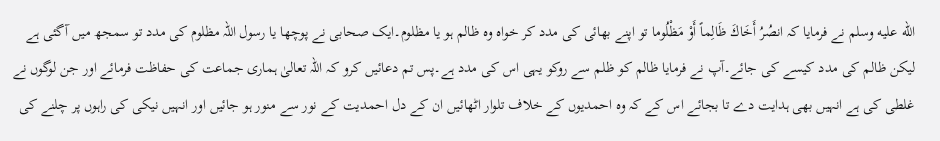الله عليه وسلم نے فرمایا کہ انصُرُ أَخَاكَ ظَالِماً أَوْ مَظْلُوما تو اپنے بھائی کی مدد کر خواہ وہ ظالم ہو یا مظلوم۔ایک صحابی نے پوچھا یا رسول اللہ مظلوم کی مدد تو سمجھ میں آگئی ہے لیکن ظالم کی مدد کیسے کی جائے۔آپ نے فرمایا ظالم کو ظلم سے روکو یہی اس کی مدد ہے۔پس تم دعائیں کرو کہ اللہ تعالیٰ ہماری جماعت کی حفاظت فرمائے اور جن لوگوں نے غلطی کی ہے انہیں بھی ہدایت دے تا بجائے اس کے کہ وہ احمدیوں کے خلاف تلوار اٹھائیں ان کے دل احمدیت کے نور سے منور ہو جائیں اور انہیں نیکی کی راہوں پر چلنے کی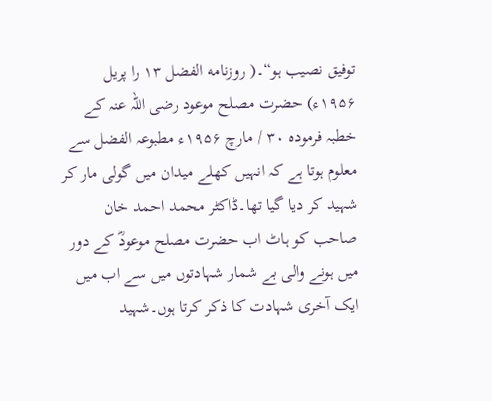توفیق نصیب ہو“۔( روزنامه الفضل ۱۳ را پریل ۱۹۵۶ء) حضرت مصلح موعود رضی اللہ عنہ کے خطبہ فرموده ۳۰ / مارچ ۱۹۵۶ء مطبوعہ الفضل سے معلوم ہوتا ہے کہ انہیں کھلے میدان میں گولی مار کر شہید کر دیا گیا تھا۔ڈاکٹر محمد احمد خان صاحب کو ہاٹ اب حضرت مصلح موعودؓ کے دور میں ہونے والی بے شمار شہادتوں میں سے اب میں ایک آخری شہادت کا ذکر کرتا ہوں۔شہید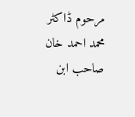مرحوم ڈاکٹر محمد احمد خان صاحب ابن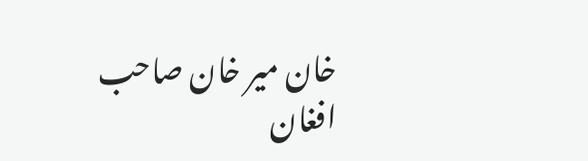خان میر خان صاحب افغان